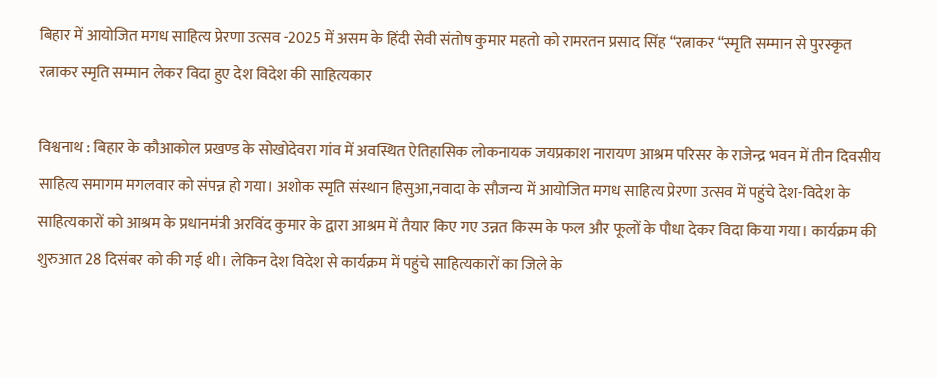बिहार में आयोजित मगध साहित्य प्रेरणा उत्सव -2025 में असम के हिंदी सेवी संतोष कुमार महतो को रामरतन प्रसाद सिंह “रत्नाकर “स्मृति सम्मान से पुरस्कृत
रत्नाकर स्मृति सम्मान लेकर विदा हुए देश विदेश की साहित्यकार

विश्वनाथ : बिहार के कौआकोल प्रखण्ड के सोखोदेवरा गांव में अवस्थित ऐतिहासिक लोकनायक जयप्रकाश नारायण आश्रम परिसर के राजेन्द्र भवन में तीन दिवसीय साहित्य समागम मगलवार को संपन्न हो गया। अशोक स्मृति संस्थान हिसुआ,नवादा के सौजन्य में आयोजित मगध साहित्य प्रेरणा उत्सव में पहुंचे देश-विदेश के साहित्यकारों को आश्रम के प्रधानमंत्री अरविंद कुमार के द्वारा आश्रम में तैयार किए गए उन्नत किस्म के फल और फूलों के पौधा देकर विदा किया गया। कार्यक्रम की शुरुआत 28 दिसंबर को की गई थी। लेकिन देश विदेश से कार्यक्रम में पहुंचे साहित्यकारों का जिले के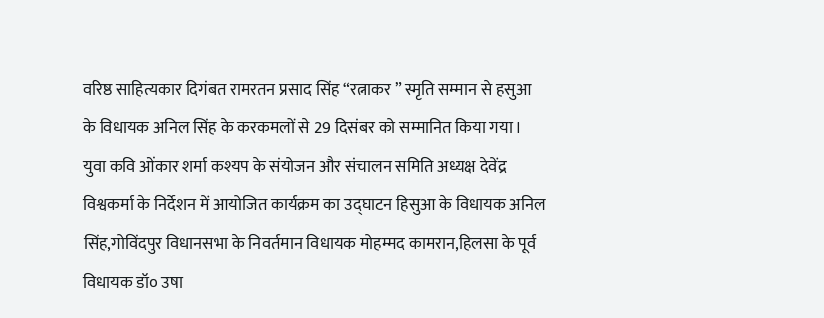वरिष्ठ साहित्यकार दिगंबत रामरतन प्रसाद सिंह “रत्नाकर ” स्मृति सम्मान से हसुआ के विधायक अनिल सिंह के करकमलों से 29 दिसंबर को सम्मानित किया गया। युवा कवि ओंकार शर्मा कश्यप के संयोजन और संचालन समिति अध्यक्ष देवेंद्र विश्वकर्मा के निर्देशन में आयोजित कार्यक्रम का उद्घाटन हिसुआ के विधायक अनिल सिंह,गोविंदपुर विधानसभा के निवर्तमान विधायक मोहम्मद कामरान,हिलसा के पूर्व विधायक डॉ० उषा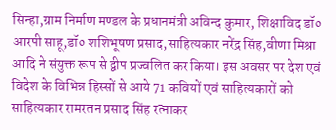सिन्हा,ग्राम निर्माण मण्डल के प्रधानमंत्री अविन्द कुमार, शिक्षाविद डॉ० आरपी साहू,डॉ० शशिभूषण प्रसाद,साहित्यकार नरेंद्र सिंह,वीणा मिश्रा आदि ने संयुक्त रूप से द्वीप प्रज्वलित कर किया। इस अवसर पर देश एवं विदेश के विभिन्न हिस्सों से आये 71 कवियों एवं साहित्यकारों को साहित्यकार रामरतन प्रसाद सिंह रत्नाकर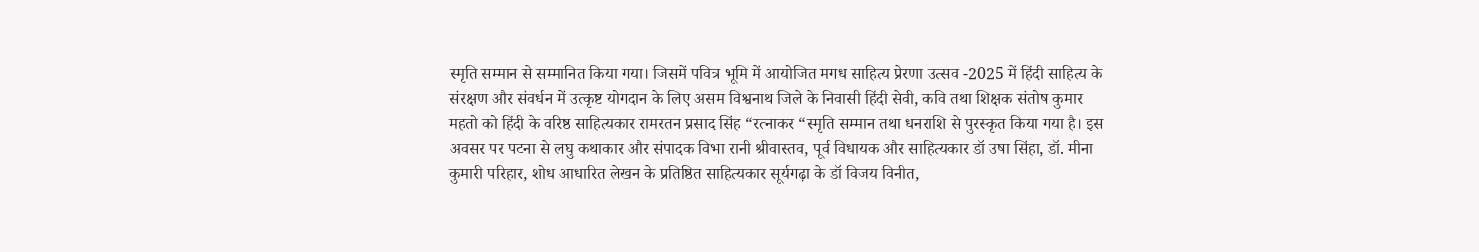स्मृति सम्मान से सम्मानित किया गया। जिसमें पवित्र भूमि में आयोजित मगध साहित्य प्रेरणा उत्सव -2025 में हिंदी साहित्य के संरक्षण और संवर्धन में उत्कृष्ट योगदान के लिए असम विश्वनाथ जिले के निवासी हिंदी सेवी, कवि तथा शिक्षक संतोष कुमार महतो को हिंदी के वरिष्ठ साहित्यकार रामरतन प्रसाद सिंह “रत्नाकर “स्मृति सम्मान तथा धनराशि से पुरस्कृत किया गया है। इस अवसर पर पटना से लघु कथाकार और संपादक विभा रानी श्रीवास्तव, पूर्व विधायक और साहित्यकार डॉ उषा सिंहा, डॉ. मीना कुमारी परिहार, शोध आधारित लेखन के प्रतिष्ठित साहित्यकार सूर्यगढ़ा के डॉ विजय विनीत,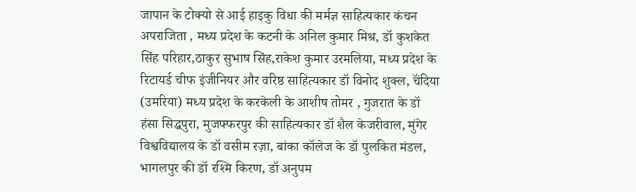जापान के टोक्यो से आई हाइकु विधा की मर्मज्ञ साहित्यकार कंचन अपराजिता , मध्य प्रदेश के कटनी के अनिल कुमार मिश्र, डॉ कुशकेत सिंह परिहार,ठाकुर सुभाष सिंह,राकेश कुमार उरमलिया, मध्य प्रदेश के रिटायर्ड चीफ इंजीनियर और वरिष्ठ साहित्यकार डॉ विनोद शुक्ल, चॅंदिया (उमरिया) मध्य प्रदेश के करकेली के आशीष तोमर , गुजरात के डॉ हंसा सिद्धपुरा, मुजफ्फरपुर की साहित्यकार डॉ शैल केजरीवाल, मुंगेर विश्वविद्यालय के डॉ वसीम रज़ा, बांका कॉलेज के डॉ पुलकित मंडल, भागलपुर की डॉ रश्मि किरण, डॉ अनुपम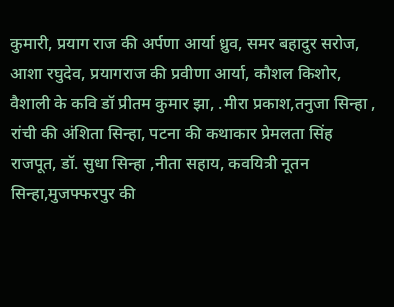कुमारी, प्रयाग राज की अर्पणा आर्या ध्रुव, समर बहादुर सरोज, आशा रघुदेव, प्रयागराज की प्रवीणा आर्या, कौशल किशोर, वैशाली के कवि डॉ प्रीतम कुमार झा, .मीरा प्रकाश,तनुजा सिन्हा , रांची की अंशिता सिन्हा, पटना की कथाकार प्रेमलता सिंह राजपूत, डॉ. सुधा सिन्हा ,नीता सहाय, कवयित्री नूतन सिन्हा,मुजफ्फरपुर की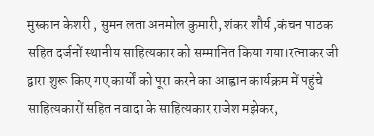मुस्कान केशरी , सुमन लता अनमोल कुमारी, शंकर शौर्य ,कंचन पाठक सहित दर्जनों स्थानीय साहित्यकार को सम्मानित किया गया।रत्नाकर जी द्वारा शुरू किए गए कार्यों को पूरा करने का आह्वान कार्यक्रम में पहुंचे साहित्यकारों सहित नवादा के साहित्यकार राजेश मझेकर,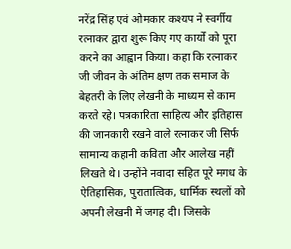नरेंद्र सिंह एवं ओमकार कश्यप ने स्वर्गीय रत्नाकर द्वारा शुरू किए गए कार्यों को पूरा करने का आह्वान किया। कहा कि रत्नाकर जी जीवन के अंतिम क्षण तक समाज के बेहतरी के लिए लेखनी के माध्यम से काम करते रहे। पत्रकारिता साहित्य और इतिहास की जानकारी रखने वाले रत्नाकर जी सिर्फ सामान्य कहानी कविता और आलेख नहीं लिखते थे। उन्होंने नवादा सहित पूरे मगध के ऐतिहासिक, पुरातात्विक, धार्मिक स्थलों को अपनी लेखनी में जगह दी। जिसके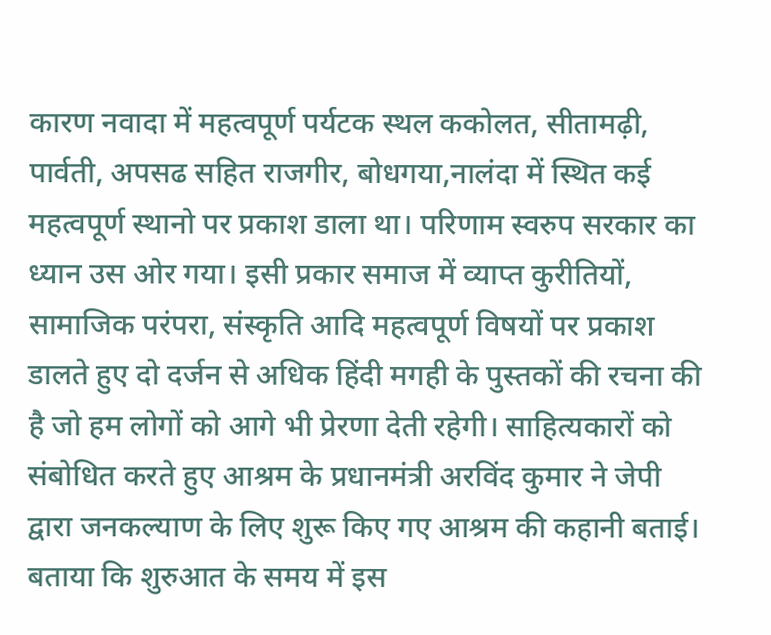कारण नवादा में महत्वपूर्ण पर्यटक स्थल ककोलत, सीतामढ़ी, पार्वती, अपसढ सहित राजगीर, बोधगया,नालंदा में स्थित कई महत्वपूर्ण स्थानो पर प्रकाश डाला था। परिणाम स्वरुप सरकार का ध्यान उस ओर गया। इसी प्रकार समाज में व्याप्त कुरीतियों, सामाजिक परंपरा, संस्कृति आदि महत्वपूर्ण विषयों पर प्रकाश डालते हुए दो दर्जन से अधिक हिंदी मगही के पुस्तकों की रचना की है जो हम लोगों को आगे भी प्रेरणा देती रहेगी। साहित्यकारों को संबोधित करते हुए आश्रम के प्रधानमंत्री अरविंद कुमार ने जेपी द्वारा जनकल्याण के लिए शुरू किए गए आश्रम की कहानी बताई। बताया कि शुरुआत के समय में इस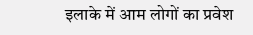इलाके में आम लोगों का प्रवेश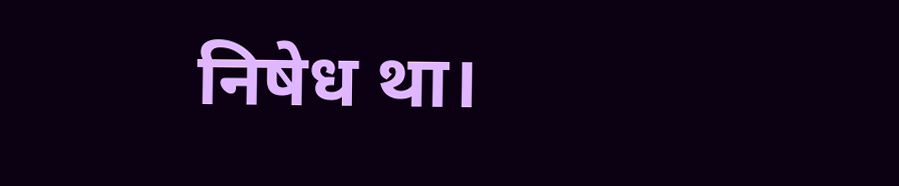निषेध था।